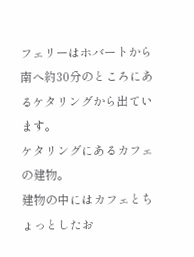フェリーはホバートから南へ約30分のところにあるケタリングから出ています。
ケタリングにあるカフェの建物。
建物の中にはカフェとちょっとしたお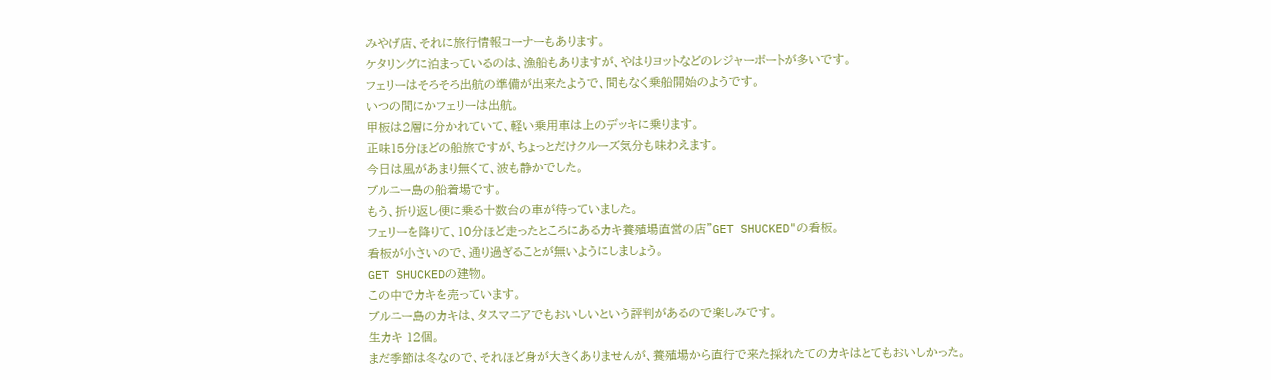みやげ店、それに旅行情報コーナーもあります。
ケタリングに泊まっているのは、漁船もありますが、やはりヨットなどのレジャーボートが多いです。
フェリーはそろそろ出航の準備が出来たようで、間もなく乗船開始のようです。
いつの間にかフェリーは出航。
甲板は2層に分かれていて、軽い乗用車は上のデッキに乗ります。
正味15分ほどの船旅ですが、ちょっとだけクルーズ気分も味わえます。
今日は風があまり無くて、波も静かでした。
ブルニー島の船着場です。
もう、折り返し便に乗る十数台の車が待っていました。
フェリーを降りて、10分ほど走ったところにあるカキ養殖場直営の店"GET SHUCKED"の看板。
看板が小さいので、通り過ぎることが無いようにしましょう。
GET SHUCKEDの建物。
この中でカキを売っています。
ブルニー島のカキは、タスマニアでもおいしいという評判があるので楽しみです。
生カキ 12個。
まだ季節は冬なので、それほど身が大きくありませんが、養殖場から直行で来た採れたてのカキはとてもおいしかった。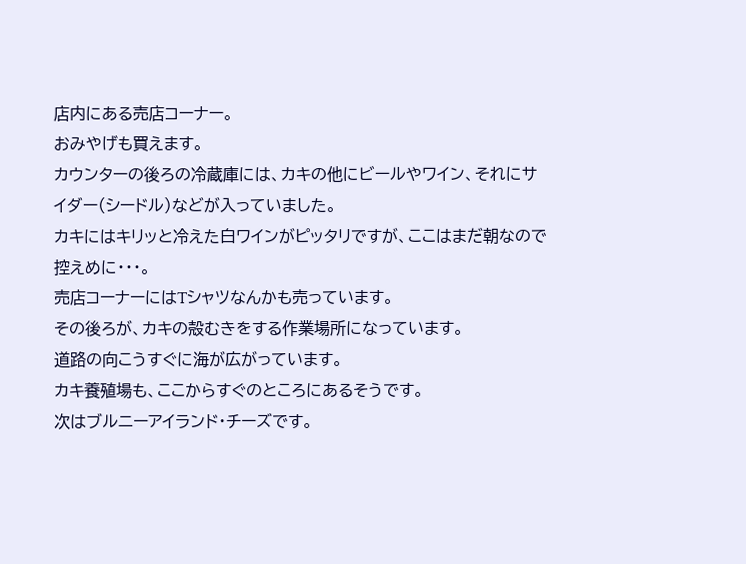店内にある売店コーナー。
おみやげも買えます。
カウンターの後ろの冷蔵庫には、カキの他にビールやワイン、それにサイダー(シードル)などが入っていました。
カキにはキリッと冷えた白ワインがピッタリですが、ここはまだ朝なので控えめに・・・。
売店コーナーにはTシャツなんかも売っています。
その後ろが、カキの殻むきをする作業場所になっています。
道路の向こうすぐに海が広がっています。
カキ養殖場も、ここからすぐのところにあるそうです。
次はブルニーアイランド・チーズです。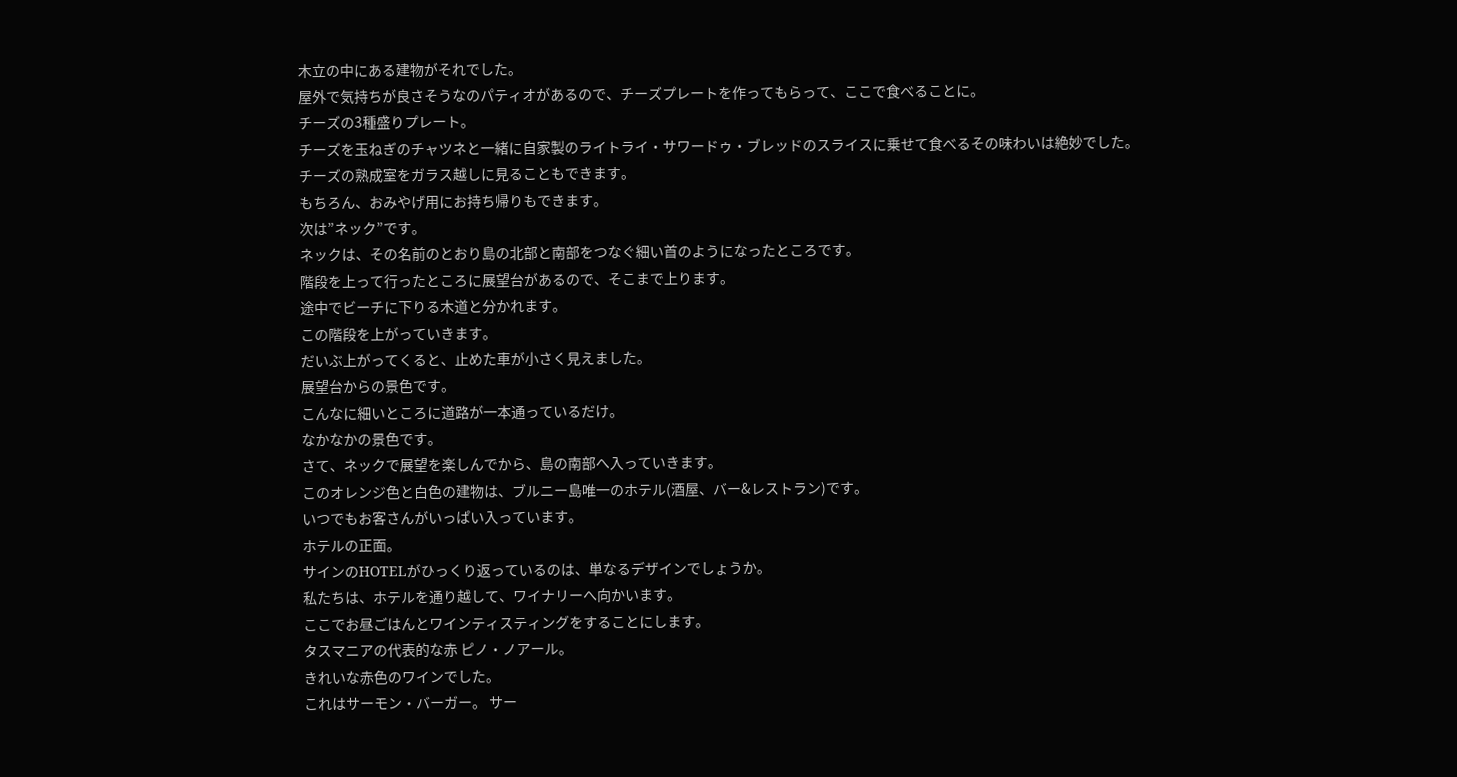木立の中にある建物がそれでした。
屋外で気持ちが良さそうなのパティオがあるので、チーズプレートを作ってもらって、ここで食べることに。
チーズの3種盛りプレート。
チーズを玉ねぎのチャツネと一緒に自家製のライトライ・サワードゥ・ブレッドのスライスに乗せて食べるその味わいは絶妙でした。
チーズの熟成室をガラス越しに見ることもできます。
もちろん、おみやげ用にお持ち帰りもできます。
次は”ネック”です。
ネックは、その名前のとおり島の北部と南部をつなぐ細い首のようになったところです。
階段を上って行ったところに展望台があるので、そこまで上ります。
途中でビーチに下りる木道と分かれます。
この階段を上がっていきます。
だいぶ上がってくると、止めた車が小さく見えました。
展望台からの景色です。
こんなに細いところに道路が一本通っているだけ。
なかなかの景色です。
さて、ネックで展望を楽しんでから、島の南部へ入っていきます。
このオレンジ色と白色の建物は、ブルニー島唯一のホテル(酒屋、バー&レストラン)です。
いつでもお客さんがいっぱい入っています。
ホテルの正面。
サインのHOTELがひっくり返っているのは、単なるデザインでしょうか。
私たちは、ホテルを通り越して、ワイナリーへ向かいます。
ここでお昼ごはんとワインティスティングをすることにします。
タスマニアの代表的な赤 ピノ・ノアール。
きれいな赤色のワインでした。
これはサーモン・バーガー。 サー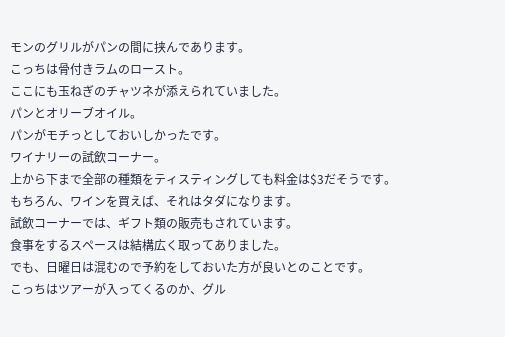モンのグリルがパンの間に挟んであります。
こっちは骨付きラムのロースト。
ここにも玉ねぎのチャツネが添えられていました。
パンとオリーブオイル。
パンがモチっとしておいしかったです。
ワイナリーの試飲コーナー。
上から下まで全部の種類をティスティングしても料金は$3だそうです。
もちろん、ワインを買えば、それはタダになります。
試飲コーナーでは、ギフト類の販売もされています。
食事をするスペースは結構広く取ってありました。
でも、日曜日は混むので予約をしておいた方が良いとのことです。
こっちはツアーが入ってくるのか、グル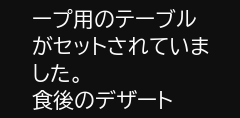ープ用のテーブルがセットされていました。
食後のデザート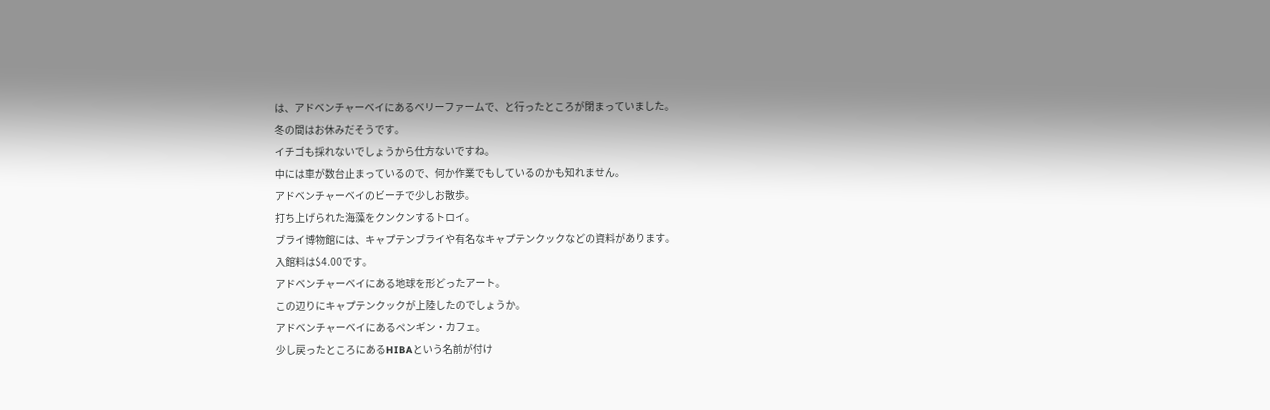は、アドベンチャーベイにあるベリーファームで、と行ったところが閉まっていました。
冬の間はお休みだそうです。
イチゴも採れないでしょうから仕方ないですね。
中には車が数台止まっているので、何か作業でもしているのかも知れません。
アドベンチャーベイのビーチで少しお散歩。
打ち上げられた海藻をクンクンするトロイ。
ブライ博物館には、キャプテンブライや有名なキャプテンクックなどの資料があります。
入館料は$4.00です。
アドベンチャーベイにある地球を形どったアート。
この辺りにキャプテンクックが上陸したのでしょうか。
アドベンチャーベイにあるペンギン・カフェ。
少し戻ったところにあるHIBAという名前が付け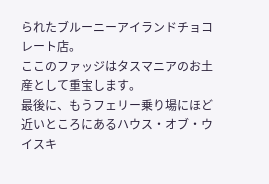られたブルーニーアイランドチョコレート店。
ここのファッジはタスマニアのお土産として重宝します。
最後に、もうフェリー乗り場にほど近いところにあるハウス・オブ・ウイスキ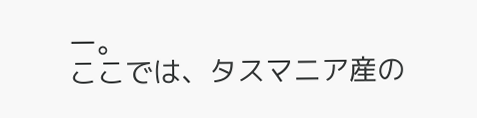ー。
ここでは、タスマニア産の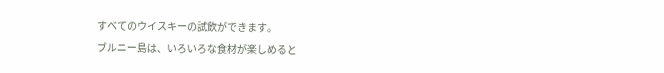すべてのウイスキーの試飲ができます。
ブルニー島は、いろいろな食材が楽しめると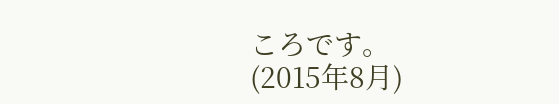ころです。
(2015年8月)